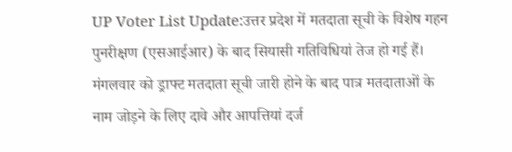UP Voter List Update:उत्तर प्रदेश में मतदाता सूची के विशेष गहन पुनरीक्षण (एसआईआर) के बाद सियासी गतिविधियां तेज हो गई हैं। मंगलवार को ड्राफ्ट मतदाता सूची जारी होने के बाद पात्र मतदाताओं के नाम जोड़ने के लिए दावे और आपत्तियां दर्ज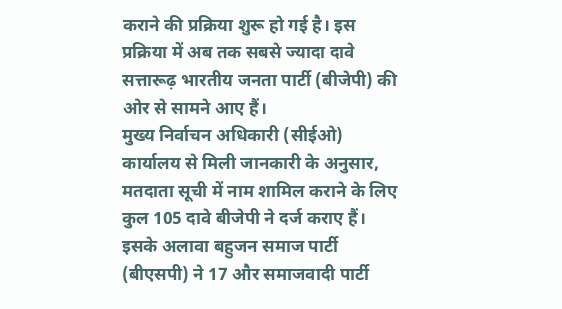कराने की प्रक्रिया शुरू हो गई है। इस प्रक्रिया में अब तक सबसे ज्यादा दावे सत्तारूढ़ भारतीय जनता पार्टी (बीजेपी) की ओर से सामने आए हैं।
मुख्य निर्वाचन अधिकारी (सीईओ) कार्यालय से मिली जानकारी के अनुसार, मतदाता सूची में नाम शामिल कराने के लिए कुल 105 दावे बीजेपी ने दर्ज कराए हैं। इसके अलावा बहुजन समाज पार्टी (बीएसपी) ने 17 और समाजवादी पार्टी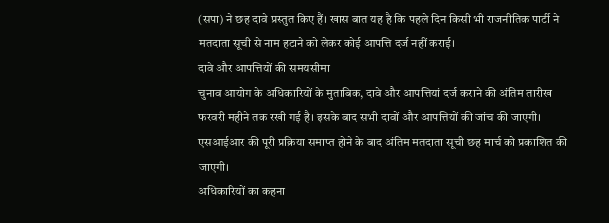(सपा) ने छह दावे प्रस्तुत किए हैं। खास बात यह है कि पहले दिन किसी भी राजनीतिक पार्टी ने मतदाता सूची से नाम हटाने को लेकर कोई आपत्ति दर्ज नहीं कराई।
दावे और आपत्तियों की समयसीमा
चुनाव आयोग के अधिकारियों के मुताबिक, दावे और आपत्तियां दर्ज कराने की अंतिम तारीख फरवरी महीने तक रखी गई है। इसके बाद सभी दावों और आपत्तियों की जांच की जाएगी। एसआईआर की पूरी प्रक्रिया समाप्त होने के बाद अंतिम मतदाता सूची छह मार्च को प्रकाशित की जाएगी।
अधिकारियों का कहना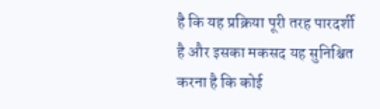है कि यह प्रक्रिया पूरी तरह पारदर्शी है और इसका मकसद यह सुनिश्चित करना है कि कोई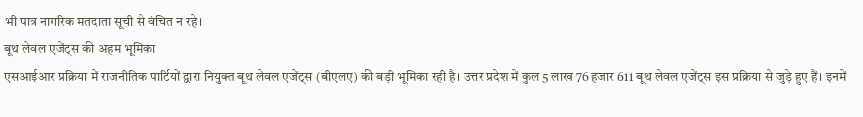भी पात्र नागरिक मतदाता सूची से वंचित न रहे।
बूथ लेवल एजेंट्स की अहम भूमिका
एसआईआर प्रक्रिया में राजनीतिक पार्टियों द्वारा नियुक्त बूथ लेवल एजेंट्स (बीएलए) की बड़ी भूमिका रही है। उत्तर प्रदेश में कुल 5 लाख 76 हजार 611 बूथ लेवल एजेंट्स इस प्रक्रिया से जुड़े हुए हैं। इनमें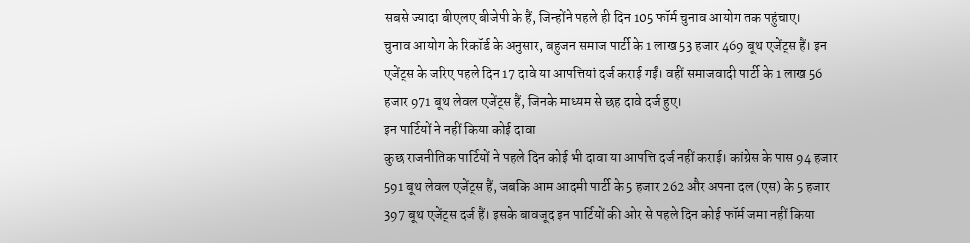सबसे ज्यादा बीएलए बीजेपी के हैं, जिन्होंने पहले ही दिन 105 फॉर्म चुनाव आयोग तक पहुंचाए।
चुनाव आयोग के रिकॉर्ड के अनुसार, बहुजन समाज पार्टी के 1 लाख 53 हजार 469 बूथ एजेंट्स हैं। इन एजेंट्स के जरिए पहले दिन 17 दावे या आपत्तियां दर्ज कराई गईं। वहीं समाजवादी पार्टी के 1 लाख 56 हजार 971 बूथ लेवल एजेंट्स हैं, जिनके माध्यम से छह दावे दर्ज हुए।
इन पार्टियों ने नहीं किया कोई दावा
कुछ राजनीतिक पार्टियों ने पहले दिन कोई भी दावा या आपत्ति दर्ज नहीं कराई। कांग्रेस के पास 94 हजार 591 बूथ लेवल एजेंट्स हैं, जबकि आम आदमी पार्टी के 5 हजार 262 और अपना दल (एस) के 5 हजार 397 बूथ एजेंट्स दर्ज हैं। इसके बावजूद इन पार्टियों की ओर से पहले दिन कोई फॉर्म जमा नहीं किया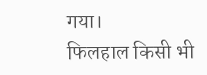गया।
फिलहाल किसी भी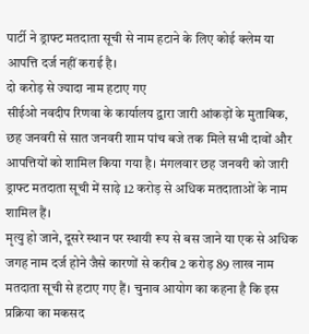पार्टी ने ड्राफ्ट मतदाता सूची से नाम हटाने के लिए कोई क्लेम या आपत्ति दर्ज नहीं कराई है।
दो करोड़ से ज्यादा नाम हटाए गए
सीईओ नवदीप रिणवा के कार्यालय द्वारा जारी आंकड़ों के मुताबिक, छह जनवरी से सात जनवरी शाम पांच बजे तक मिले सभी दावों और आपत्तियों को शामिल किया गया है। मंगलवार छह जनवरी को जारी ड्राफ्ट मतदाता सूची में साढ़े 12 करोड़ से अधिक मतदाताओं के नाम शामिल हैं।
मृत्यु हो जाने, दूसरे स्थान पर स्थायी रूप से बस जाने या एक से अधिक जगह नाम दर्ज होने जैसे कारणों से करीब 2 करोड़ 89 लाख नाम मतदाता सूची से हटाए गए हैं। चुनाव आयोग का कहना है कि इस प्रक्रिया का मकसद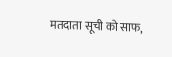मतदाता सूची को साफ,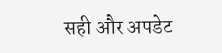सही और अपडेट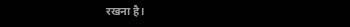रखना है।